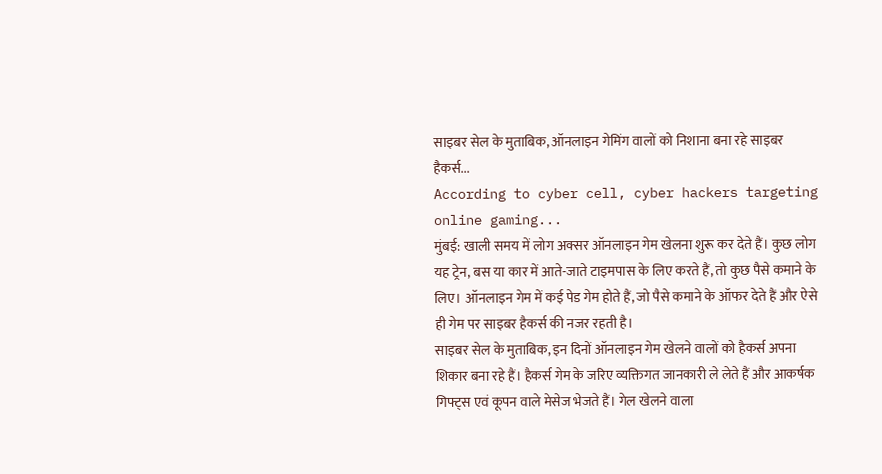साइबर सेल के मुताबिक, ऑनलाइन गेमिंग वालों को निशाना बना रहे साइबर हैकर्स...
According to cyber cell, cyber hackers targeting online gaming...
मुंबई: खाली समय में लोग अक्सर ऑनलाइन गेम खेलना शुरू कर देते हैं। कुछ लोग यह ट्रेन, बस या कार में आते-जाते टाइमपास के लिए करते हैं, तो कुछ पैसे कमाने के लिए। ऑनलाइन गेम में कई पेड गेम होते हैं, जो पैसे कमाने के ऑफर देते हैं और ऐसे ही गेम पर साइबर हैकर्स की नजर रहती है।
साइबर सेल के मुताबिक, इन दिनों ऑनलाइन गेम खेलने वालों को हैकर्स अपना शिकार बना रहे हैं। हैकर्स गेम के जरिए व्यक्तिगत जानकारी ले लेते हैं और आकर्षक गिफ्ट्स एवं कूपन वाले मेसेज भेजते हैं। गेल खेलने वाला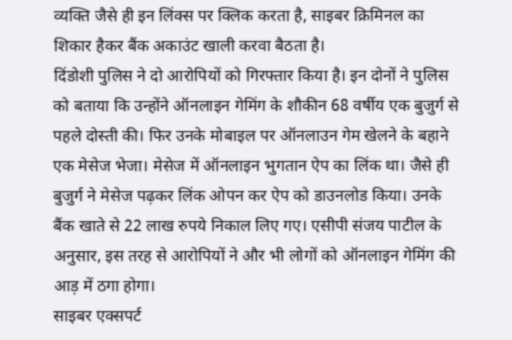व्यक्ति जैसे ही इन लिंक्स पर क्लिक करता है, साइबर क्रिमिनल का शिकार हैकर बैंक अकाउंट खाली करवा बैठता है।
दिंडोशी पुलिस ने दो आरोपियों को गिरफ्तार किया है। इन दोनों ने पुलिस को बताया कि उन्होंने ऑनलाइन गेमिंग के शौकीन 68 वर्षीय एक बुजुर्ग से पहले दोस्ती की। फिर उनके मोबाइल पर ऑनलाउन गेम खेलने के बहाने एक मेसेज भेजा। मेसेज में ऑनलाइन भुगतान ऐप का लिंक था। जैसे ही बुजुर्ग ने मेसेज पढ़कर लिंक ओपन कर ऐप को डाउनलोड किया। उनके बैंक खाते से 22 लाख रुपये निकाल लिए गए। एसीपी संजय पाटील के अनुसार, इस तरह से आरोपियों ने और भी लोगों को ऑनलाइन गेमिंग की आड़ में ठगा होगा।
साइबर एक्सपर्ट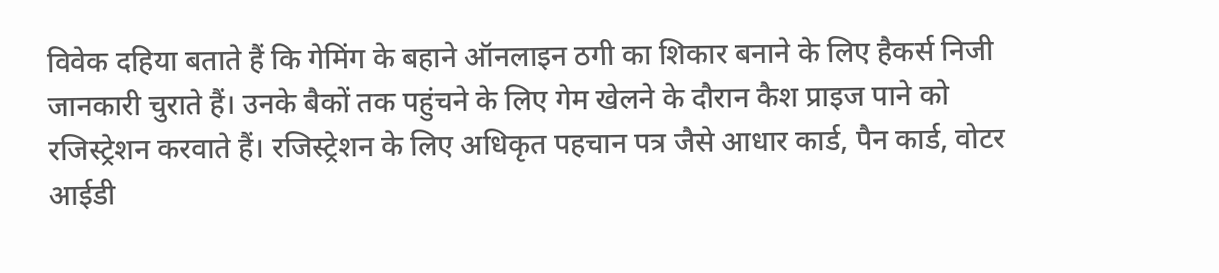विवेक दहिया बताते हैं कि गेमिंग के बहाने ऑनलाइन ठगी का शिकार बनाने के लिए हैकर्स निजी जानकारी चुराते हैं। उनके बैकों तक पहुंचने के लिए गेम खेलने के दौरान कैश प्राइज पाने को रजिस्ट्रेशन करवाते हैं। रजिस्ट्रेशन के लिए अधिकृत पहचान पत्र जैसे आधार कार्ड, पैन कार्ड, वोटर आईडी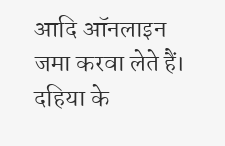आदि ऑनलाइन जमा करवा लेते हैं। दहिया के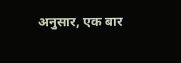अनुसार, एक बार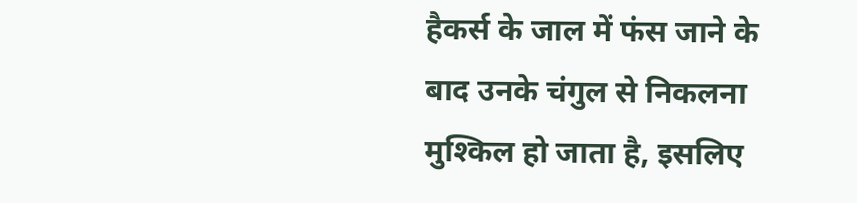हैकर्स के जाल में फंस जाने के बाद उनके चंगुल से निकलना मुश्किल हो जाता है, इसलिए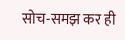सोच-समझ कर ही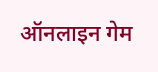ऑनलाइन गेम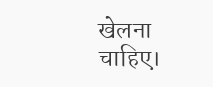खेलना चाहिए।